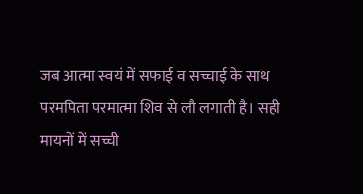जब आत्मा स्वयं में सफाई व सच्चाई के साथ परमपिता परमात्मा शिव से लौ लगाती है। सही मायनों में सच्ची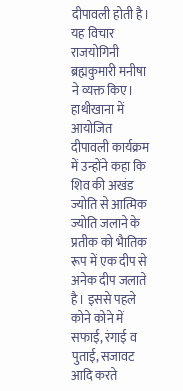दीपावली होती है। यह विचार राजयोगिनी ब्रह्मकुमारी मनीषा ने व्यक्त किए।
हाथीखाना में आयोजित दीपावली कार्यक्रम में उन्होंने कहा कि शिव की अखंड ज्योति से आत्मिक ज्योति जलाने के प्रतीक को भैातिक रूप में एक दीप से अनेक दीप जलाते है। इससे पहले कोने कोने में सफाई, रंगाई व पुताई, सजावट आदि करते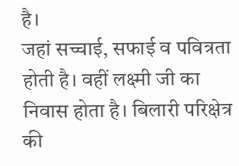है।
जहां सच्चाई, सफाई व पवित्रता होती है। वहीं लक्ष्मी जी का निवास होता है। बिलारी परिक्षेत्र की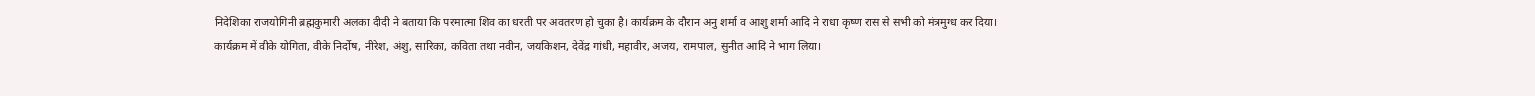निदेशिका राजयोगिनी ब्रह्मकुमारी अलका दीदी ने बताया कि परमात्मा शिव का धरती पर अवतरण हो चुका है। कार्यक्रम के दौरान अनु शर्मा व आशु शर्मा आदि ने राधा कृष्ण रास से सभी को मंत्रमुग्ध कर दिया।
कार्यक्रम में वीके योगिता, वीके निर्दोष, नीरेश, अंशु, सारिका, कविता तथा नवीन, जयकिशन, देवेंद्र गांधी, महावीर, अजय, रामपाल, सुनीत आदि ने भाग लिया।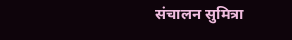संचालन सुमित्रा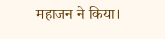महाजन ने किया।